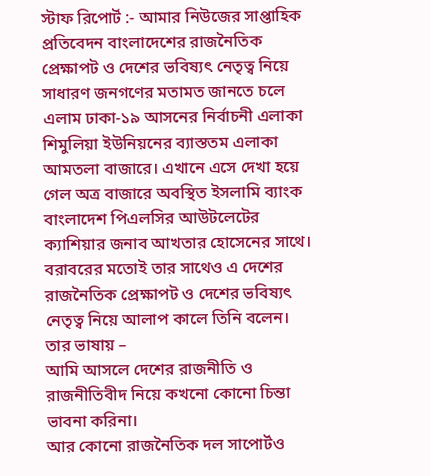স্টাফ রিপোর্ট :- আমার নিউজের সাপ্তাহিক প্রতিবেদন বাংলাদেশের রাজনৈতিক প্রেক্ষাপট ও দেশের ভবিষ্যৎ নেতৃত্ব নিয়ে সাধারণ জনগণের মতামত জানতে চলে এলাম ঢাকা-১৯ আসনের নির্বাচনী এলাকা শিমুলিয়া ইউনিয়নের ব্যাস্ততম এলাকা আমতলা বাজারে। এখানে এসে দেখা হয়ে গেল অত্র বাজারে অবস্থিত ইসলামি ব্যাংক বাংলাদেশ পিএলসির আউটলেটের ক্যাশিয়ার জনাব আখতার হোসেনের সাথে। বরাবরের মতোই তার সাথেও এ দেশের রাজনৈতিক প্রেক্ষাপট ও দেশের ভবিষ্যৎ নেতৃত্ব নিয়ে আলাপ কালে তিনি বলেন।
তার ভাষায় –
আমি আসলে দেশের রাজনীতি ও রাজনীতিবীদ নিয়ে কখনো কোনো চিন্তা ভাবনা করিনা।
আর কোনো রাজনৈতিক দল সাপোর্টও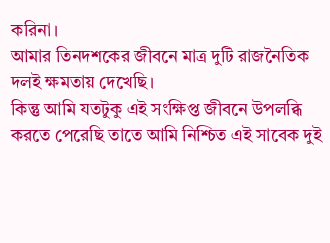করিনা।
আমার তিনদশকের জীবনে মাত্র দুটি রাজনৈতিক দলই ক্ষমতায় দেখেছি।
কিন্তু আমি যতটুকু এই সংক্ষিপ্ত জীবনে উপলব্ধি করতে পেরেছি তাতে আমি নিশ্চিত এই সাবেক দুই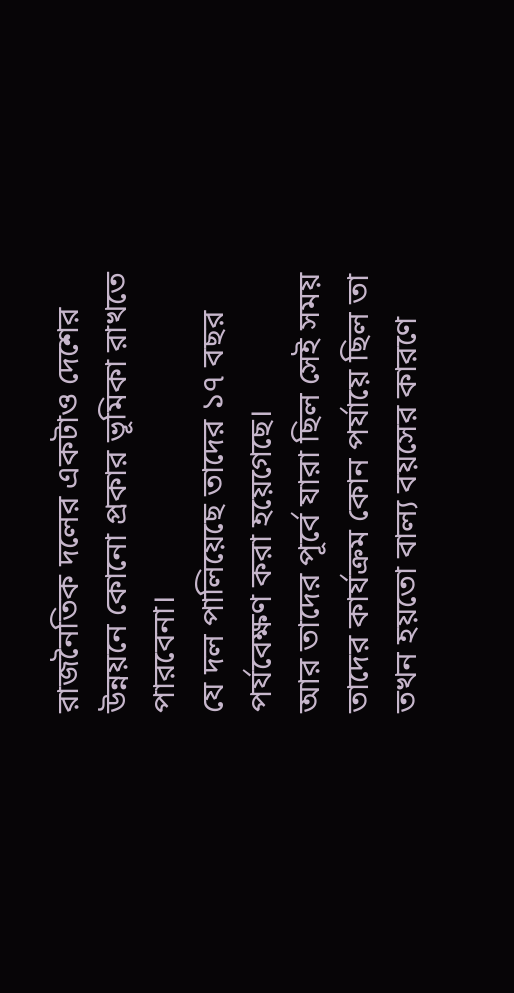রাজনৈতিক দলের একটাও দেশের উন্নয়নে কোনো প্রকার ভূমিকা রাখতে পারবেনা।
যে দল পালিয়েছে তাদের ১৭ বছর পর্যবেক্ষণ করা হয়েগেছে।
আর তাদের পূর্বে যারা ছিল সেই সময় তাদের কার্যক্রম কোন পর্যায়ে ছিল তা তখন হয়তো বাল্য বয়সের কারণে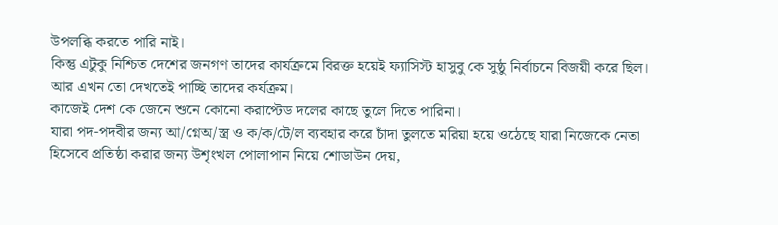উপলব্ধি করতে পারি নাই।
কিন্তু এটুকু নিশ্চিত দেশের জনগণ তাদের কার্যক্রমে বিরক্ত হয়েই ফ্যাসিস্ট হাসুবু কে সুষ্ঠু নির্বাচনে বিজয়ী করে ছিল।
আর এখন তো দেখতেই পাচ্ছি তাদের কর্যক্রম।
কাজেই দেশ কে জেনে শুনে কোনো করাপ্টেড দলের কাছে তুলে দিতে পারিনা।
যারা পদ-পদবীর জন্য আ/গ্নেঅ/স্ত্র ও ক/ক/টে/ল ব্যবহার করে চাঁদা তুলতে মরিয়া হয়ে ওঠেছে যারা নিজেকে নেতা হিসেবে প্রতিষ্ঠা করার জন্য উশৃংখল পোলাপান নিয়ে শোডাউন দেয়,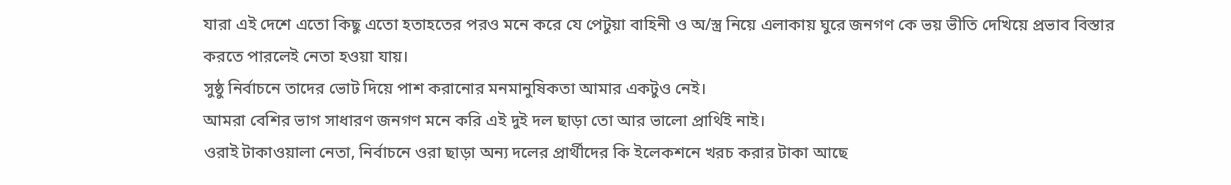যারা এই দেশে এতো কিছু এতো হতাহতের পরও মনে করে যে পেটুয়া বাহিনী ও অ/স্ত্র নিয়ে এলাকায় ঘুরে জনগণ কে ভয় ভীতি দেখিয়ে প্রভাব বিস্তার করতে পারলেই নেতা হওয়া যায়।
সুষ্ঠু নির্বাচনে তাদের ভোট দিয়ে পাশ করানোর মনমানুষিকতা আমার একটুও নেই।
আমরা বেশির ভাগ সাধারণ জনগণ মনে করি এই দুই দল ছাড়া তো আর ভালো প্রার্থিই নাই।
ওরাই টাকাওয়ালা নেতা, নির্বাচনে ওরা ছাড়া অন্য দলের প্রার্থীদের কি ইলেকশনে খরচ করার টাকা আছে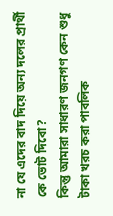না যে এদের বাদ দিয়ে অন্য দলের প্রার্থী কে ভোট দিবো?
কিন্তু আমারা সাধারণ জনগণ কেন শুধু টাকা খরচ করা পাবলিক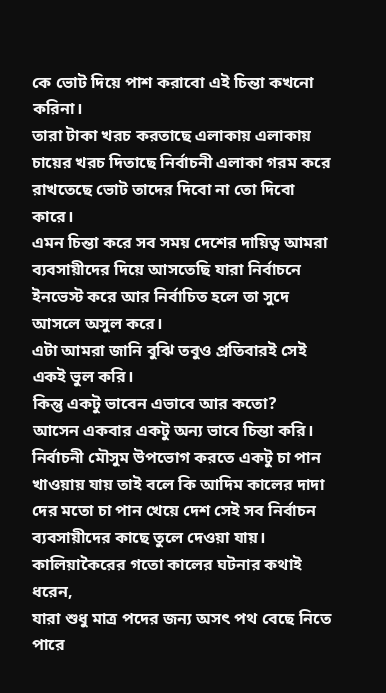কে ভোট দিয়ে পাশ করাবো এই চিন্তা কখনো করিনা।
তারা টাকা খরচ করতাছে এলাকায় এলাকায় চায়ের খরচ দিতাছে নির্বাচনী এলাকা গরম করে রাখতেছে ভোট তাদের দিবো না তো দিবো কারে।
এমন চিন্তা করে সব সময় দেশের দায়িত্ব আমরা ব্যবসায়ীদের দিয়ে আসতেছি যারা নির্বাচনে ইনভেস্ট করে আর নির্বাচিত হলে তা সুদে আসলে অসুল করে।
এটা আমরা জানি বুঝি তবুও প্রতিবারই সেই একই ভুল করি।
কিন্তু একটু ভাবেন এভাবে আর কতো?
আসেন একবার একটু অন্য ভাবে চিন্তা করি।
নির্বাচনী মৌসুম উপভোগ করতে একটু চা পান খাওয়ায় যায় তাই বলে কি আদিম কালের দাদা দের মতো চা পান খেয়ে দেশ সেই সব নির্বাচন ব্যবসায়ীদের কাছে তুলে দেওয়া যায়।
কালিয়াকৈরের গতো কালের ঘটনার কথাই ধরেন,
যারা শুধু মাত্র পদের জন্য অসৎ পথ বেছে নিতে পারে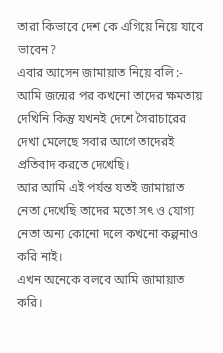তারা কিভাবে দেশ কে এগিয়ে নিয়ে যাবে ভাবেন?
এবার আসেন জামায়াত নিয়ে বলি :-
আমি জন্মের পর কখনো তাদের ক্ষমতায় দেখিনি কিন্তু যখনই দেশে সৈরাচারের দেখা মেলেছে সবার আগে তাদেরই প্রতিবাদ করতে দেখেছি।
আর আমি এই পর্যন্ত যতই জামায়াত নেতা দেখেছি তাদের মতো সৎ ও যোগ্য নেতা অন্য কোনো দলে কখনো কল্পনাও করি নাই।
এখন অনেকে বলবে আমি জামায়াত করি।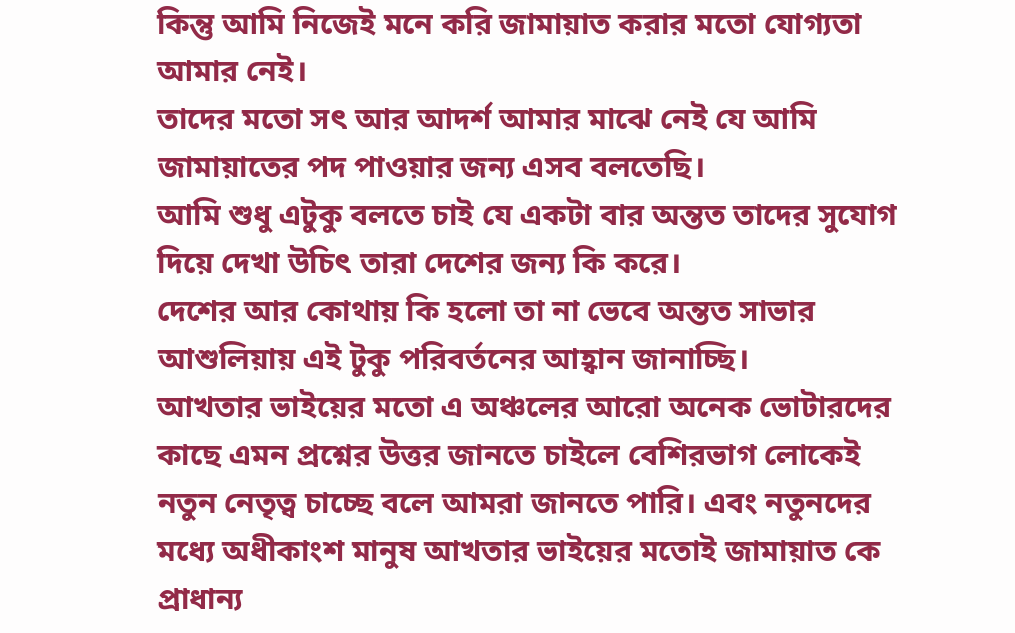কিন্তু আমি নিজেই মনে করি জামায়াত করার মতো যোগ্যতা আমার নেই।
তাদের মতো সৎ আর আদর্শ আমার মাঝে নেই যে আমি জামায়াতের পদ পাওয়ার জন্য এসব বলতেছি।
আমি শুধু এটুকু বলতে চাই যে একটা বার অন্তত তাদের সুযোগ দিয়ে দেখা উচিৎ তারা দেশের জন্য কি করে।
দেশের আর কোথায় কি হলো তা না ভেবে অন্তত সাভার আশুলিয়ায় এই টুকু পরিবর্তনের আহ্বান জানাচ্ছি।
আখতার ভাইয়ের মতো এ অঞ্চলের আরো অনেক ভোটারদের কাছে এমন প্রশ্নের উত্তর জানতে চাইলে বেশিরভাগ লোকেই নতুন নেতৃত্ব চাচ্ছে বলে আমরা জানতে পারি। এবং নতুনদের মধ্যে অধীকাংশ মানুষ আখতার ভাইয়ের মতোই জামায়াত কে প্রাধান্য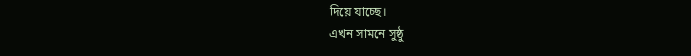দিয়ে যাচ্ছে।
এখন সামনে সুষ্ঠু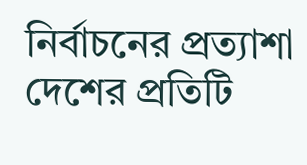নির্বাচনের প্রত্যাশা দেশের প্রতিটি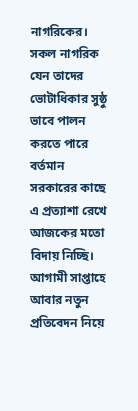নাগরিকের। সকল নাগরিক যেন তাদের ভোটাধিকার সুষ্ঠু ভাবে পালন করতে পারে বর্তমান সরকারের কাছে এ প্রত্যাশা রেখে আজকের মতো বিদায় নিচ্ছি। আগামী সাপ্তাহে আবার নতুন প্রতিবেদন নিয়ে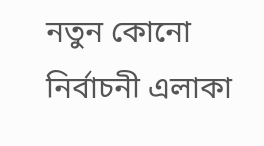নতুন কোনো নির্বাচনী এলাকা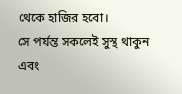থেকে হাজির হবো।
সে পর্যন্ত সকলেই সুস্থ থাকুন এবং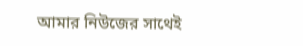আমার নিউজের সাথেই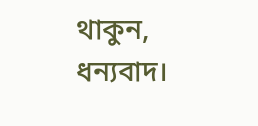থাকুন, ধন্যবাদ।